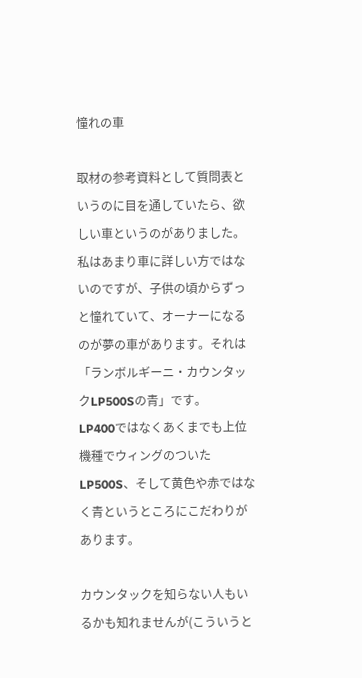憧れの車

取材の参考資料として質問表というのに目を通していたら、欲しい車というのがありました。
私はあまり車に詳しい方ではないのですが、子供の頃からずっと憧れていて、オーナーになるのが夢の車があります。それは「ランボルギーニ・カウンタックLP500Sの青」です。
LP400ではなくあくまでも上位機種でウィングのついたLP500S、そして黄色や赤ではなく青というところにこだわりがあります。

カウンタックを知らない人もいるかも知れませんが(こういうと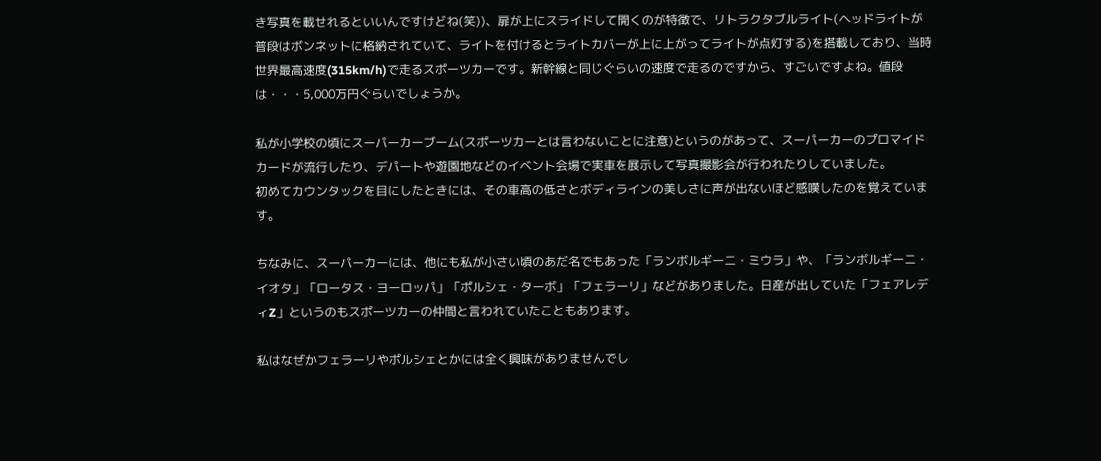き写真を載せれるといいんですけどね(笑))、扉が上にスライドして開くのが特徴で、リトラクタブルライト(ヘッドライトが普段はボンネットに格納されていて、ライトを付けるとライトカバーが上に上がってライトが点灯する)を搭載しており、当時世界最高速度(315km/h)で走るスポーツカーです。新幹線と同じぐらいの速度で走るのですから、すごいですよね。値段は・・・5,000万円ぐらいでしょうか。

私が小学校の頃にスーパーカーブーム(スポーツカーとは言わないことに注意)というのがあって、スーパーカーのプロマイドカードが流行したり、デパートや遊園地などのイベント会場で実車を展示して写真撮影会が行われたりしていました。
初めてカウンタックを目にしたときには、その車高の低さとボディラインの美しさに声が出ないほど感嘆したのを覚えています。

ちなみに、スーパーカーには、他にも私が小さい頃のあだ名でもあった「ランボルギーニ・ミウラ」や、「ランボルギーニ・イオタ」「ロータス・ヨーロッパ」「ポルシェ・ターボ」「フェラーリ」などがありました。日産が出していた「フェアレディZ」というのもスポーツカーの仲間と言われていたこともあります。

私はなぜかフェラーリやポルシェとかには全く興味がありませんでし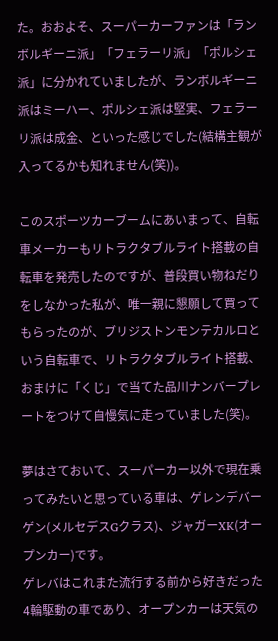た。おおよそ、スーパーカーファンは「ランボルギーニ派」「フェラーリ派」「ポルシェ派」に分かれていましたが、ランボルギーニ派はミーハー、ポルシェ派は堅実、フェラーリ派は成金、といった感じでした(結構主観が入ってるかも知れません(笑))。

このスポーツカーブームにあいまって、自転車メーカーもリトラクタブルライト搭載の自転車を発売したのですが、普段買い物ねだりをしなかった私が、唯一親に懇願して買ってもらったのが、ブリジストンモンテカルロという自転車で、リトラクタブルライト搭載、おまけに「くじ」で当てた品川ナンバープレートをつけて自慢気に走っていました(笑)。

夢はさておいて、スーパーカー以外で現在乗ってみたいと思っている車は、ゲレンデバーゲン(メルセデスGクラス)、ジャガーXK(オープンカー)です。
ゲレバはこれまた流行する前から好きだった4輪駆動の車であり、オープンカーは天気の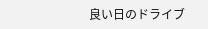良い日のドライブ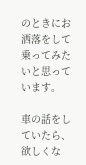のときにお洒落をして乗ってみたいと思っています。

車の話をしていたら、欲しくな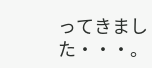ってきました・・・。